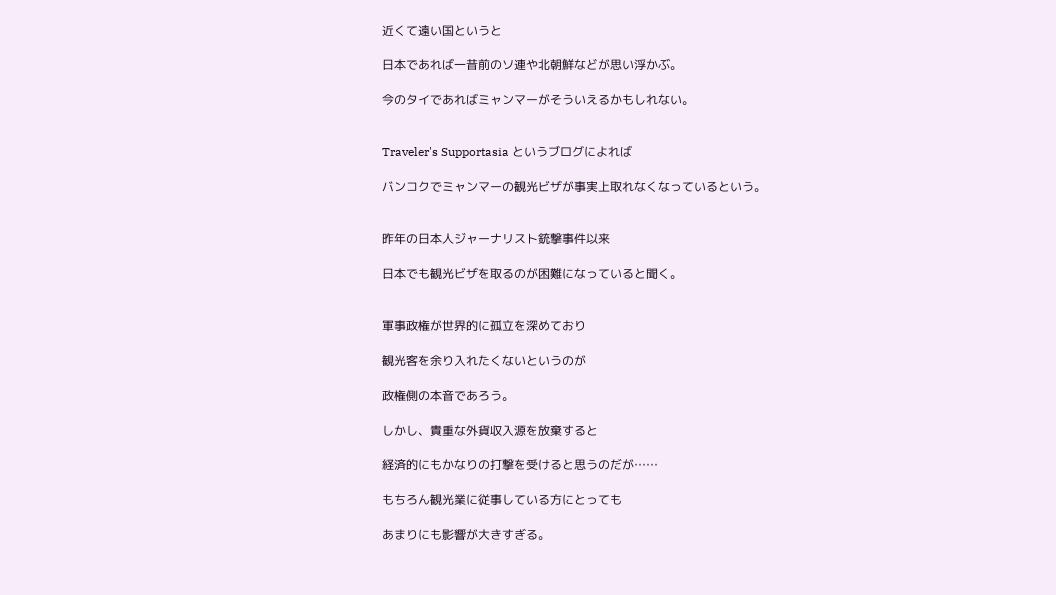近くて遠い国というと

日本であれば一昔前のソ連や北朝鮮などが思い浮かぶ。

今のタイであればミャンマーがそういえるかもしれない。


Traveler's Supportasia というブログによれば

バンコクでミャンマーの観光ビザが事実上取れなくなっているという。


昨年の日本人ジャーナリスト銃撃事件以来

日本でも観光ビザを取るのが困難になっていると聞く。


軍事政権が世界的に孤立を深めており

観光客を余り入れたくないというのが

政権側の本音であろう。

しかし、貴重な外貨収入源を放棄すると

経済的にもかなりの打撃を受けると思うのだが……

もちろん観光業に従事している方にとっても

あまりにも影響が大きすぎる。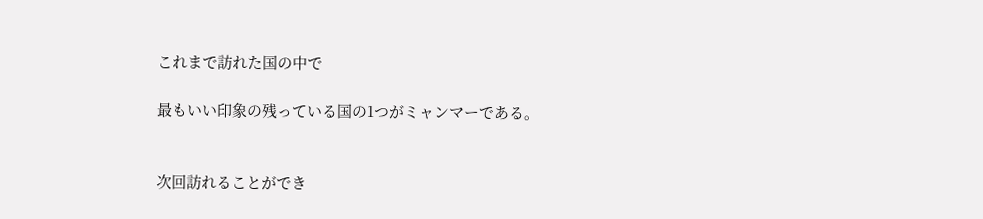これまで訪れた国の中で

最もいい印象の残っている国の1つがミャンマーである。


次回訪れることができ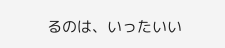るのは、いったいい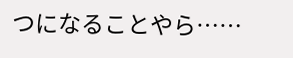つになることやら……